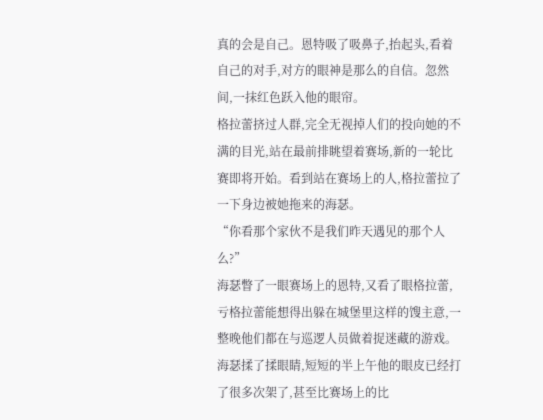真的会是自己。恩特吸了吸鼻子,抬起头,看着自己的对手,对方的眼神是那么的自信。忽然间,一抹红色跃入他的眼帘。
格拉蕾挤过人群,完全无视掉人们的投向她的不满的目光,站在最前排眺望着赛场,新的一轮比赛即将开始。看到站在赛场上的人,格拉蕾拉了一下身边被她拖来的海瑟。
“你看那个家伙不是我们昨天遇见的那个人么?”
海瑟瞥了一眼赛场上的恩特,又看了眼格拉蕾,亏格拉蕾能想得出躲在城堡里这样的馊主意,一整晚他们都在与巡逻人员做着捉迷藏的游戏。海瑟揉了揉眼睛,短短的半上午他的眼皮已经打了很多次架了,甚至比赛场上的比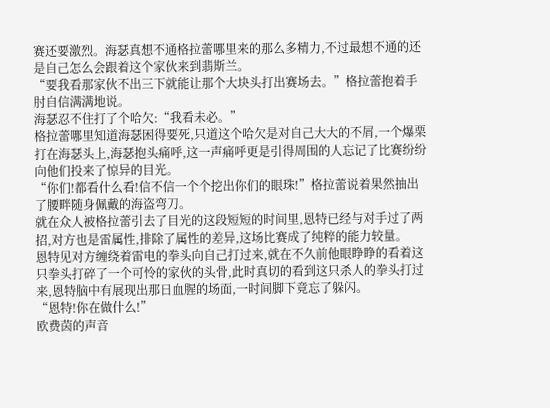赛还要激烈。海瑟真想不通格拉蕾哪里来的那么多精力,不过最想不通的还是自己怎么会跟着这个家伙来到翡斯兰。
“要我看那家伙不出三下就能让那个大块头打出赛场去。”格拉蕾抱着手肘自信满满地说。
海瑟忍不住打了个哈欠:“我看未必。”
格拉蕾哪里知道海瑟困得要死,只道这个哈欠是对自己大大的不屑,一个爆栗打在海瑟头上,海瑟抱头痛呼,这一声痛呼更是引得周围的人忘记了比赛纷纷向他们投来了惊异的目光。
“你们!都看什么看!信不信一个个挖出你们的眼珠!”格拉蕾说着果然抽出了腰畔随身佩戴的海盗弯刀。
就在众人被格拉蕾引去了目光的这段短短的时间里,恩特已经与对手过了两招,对方也是雷属性,排除了属性的差异,这场比赛成了纯粹的能力较量。
恩特见对方缠绕着雷电的拳头向自己打过来,就在不久前他眼睁睁的看着这只拳头打碎了一个可怜的家伙的头骨,此时真切的看到这只杀人的拳头打过来,恩特脑中有展现出那日血腥的场面,一时间脚下竟忘了躲闪。
“恩特!你在做什么!”
欧费茵的声音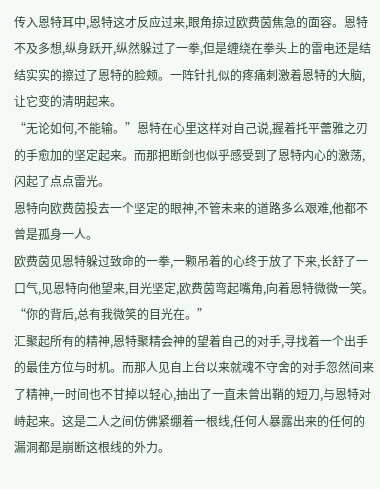传入恩特耳中,恩特这才反应过来,眼角掠过欧费茵焦急的面容。恩特不及多想,纵身跃开,纵然躲过了一拳,但是缠绕在拳头上的雷电还是结结实实的擦过了恩特的脸颊。一阵针扎似的疼痛刺激着恩特的大脑,让它变的清明起来。
“无论如何,不能输。”恩特在心里这样对自己说,握着托平蕾雅之刃的手愈加的坚定起来。而那把断剑也似乎感受到了恩特内心的激荡,闪起了点点雷光。
恩特向欧费茵投去一个坚定的眼神,不管未来的道路多么艰难,他都不曾是孤身一人。
欧费茵见恩特躲过致命的一拳,一颗吊着的心终于放了下来,长舒了一口气,见恩特向他望来,目光坚定,欧费茵弯起嘴角,向着恩特微微一笑。“你的背后,总有我微笑的目光在。”
汇聚起所有的精神,恩特聚精会神的望着自己的对手,寻找着一个出手的最佳方位与时机。而那人见自上台以来就魂不守舍的对手忽然间来了精神,一时间也不甘掉以轻心,抽出了一直未曾出鞘的短刀,与恩特对峙起来。这是二人之间仿佛紧绷着一根线,任何人暴露出来的任何的漏洞都是崩断这根线的外力。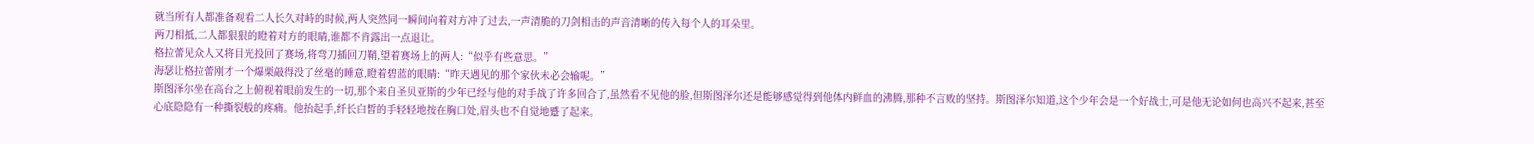就当所有人都准备观看二人长久对峙的时候,两人突然同一瞬间向着对方冲了过去,一声清脆的刀剑相击的声音清晰的传入每个人的耳朵里。
两刀相抵,二人都狠狠的瞪着对方的眼睛,谁都不肯露出一点退让。
格拉蕾见众人又将目光投回了赛场,将弯刀插回刀鞘,望着赛场上的两人:“似乎有些意思。”
海瑟让格拉蕾刚才一个爆栗敲得没了丝毫的睡意,瞪着碧蓝的眼睛:“昨天遇见的那个家伙未必会输呢。”
斯图泽尔坐在高台之上俯视着眼前发生的一切,那个来自圣贝亚斯的少年已经与他的对手战了许多回合了,虽然看不见他的脸,但斯图泽尔还是能够感觉得到他体内鲜血的沸腾,那种不言败的坚持。斯图泽尔知道,这个少年会是一个好战士,可是他无论如何也高兴不起来,甚至心底隐隐有一种撕裂般的疼痛。他抬起手,纤长白皙的手轻轻地按在胸口处,眉头也不自觉地蹙了起来。